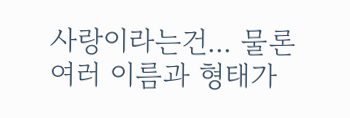사랑이라는건... 물론 여러 이름과 형태가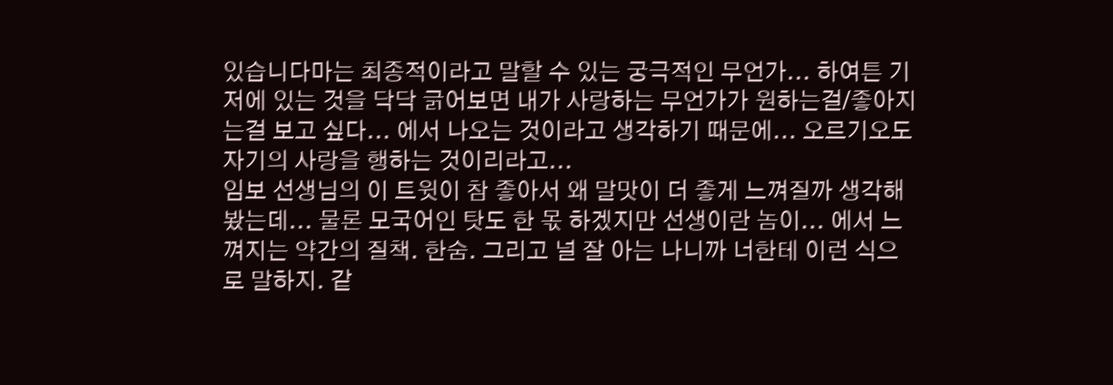있습니다마는 최종적이라고 말할 수 있는 궁극적인 무언가... 하여튼 기저에 있는 것을 닥닥 긁어보면 내가 사랑하는 무언가가 원하는걸/좋아지는걸 보고 싶다... 에서 나오는 것이라고 생각하기 때문에... 오르기오도 자기의 사랑을 행하는 것이리라고...
임보 선생님의 이 트윗이 참 좋아서 왜 말맛이 더 좋게 느껴질까 생각해봤는데... 물론 모국어인 탓도 한 몫 하겠지만 선생이란 놈이... 에서 느껴지는 약간의 질책. 한숨. 그리고 널 잘 아는 나니까 너한테 이런 식으로 말하지. 같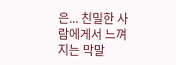은... 친밀한 사람에게서 느껴지는 막말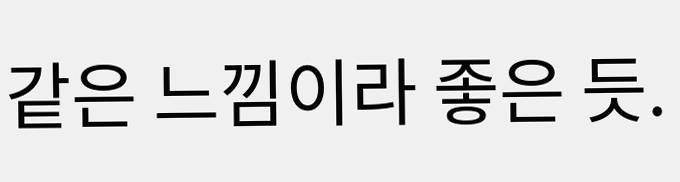같은 느낌이라 좋은 듯.